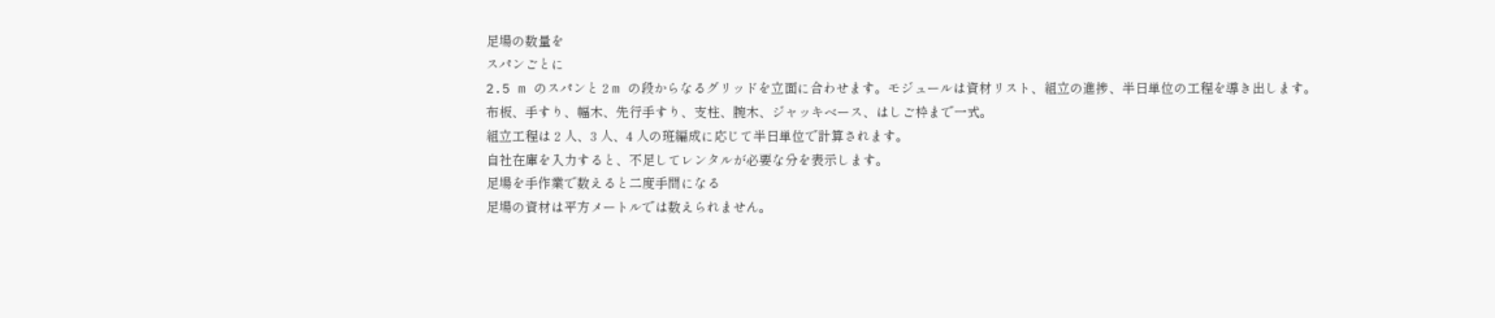足場の数量を
スパンごとに
2.5 m のスパンと 2 m の段からなるグリッドを立面に合わせます。モジュールは資材リスト、組立の進捗、半日単位の工程を導き出します。
布板、手すり、幅木、先行手すり、支柱、腕木、ジャッキベース、はしご枠まで一式。
組立工程は 2 人、3 人、4 人の班編成に応じて半日単位で計算されます。
自社在庫を入力すると、不足してレンタルが必要な分を表示します。
足場を手作業で数えると二度手間になる
足場の資材は平方メートルでは数えられません。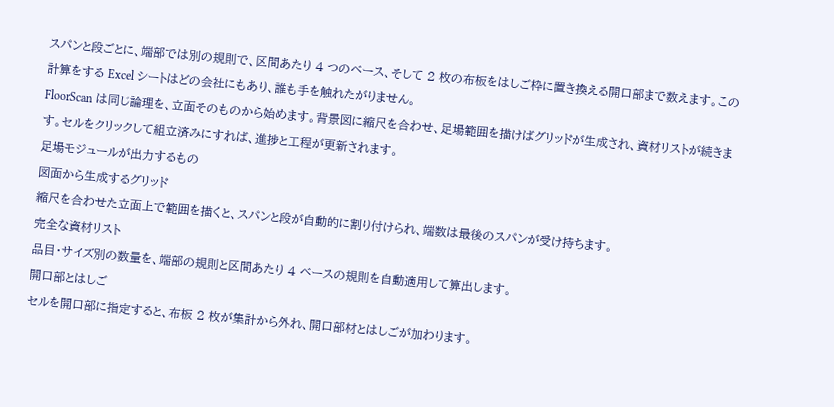スパンと段ごとに、端部では別の規則で、区間あたり 4 つのベース、そして 2 枚の布板をはしご枠に置き換える開口部まで数えます。この計算をする Excel シートはどの会社にもあり、誰も手を触れたがりません。
FloorScan は同じ論理を、立面そのものから始めます。背景図に縮尺を合わせ、足場範囲を描けばグリッドが生成され、資材リストが続きます。セルをクリックして組立済みにすれば、進捗と工程が更新されます。
足場モジュールが出力するもの
図面から生成するグリッド
縮尺を合わせた立面上で範囲を描くと、スパンと段が自動的に割り付けられ、端数は最後のスパンが受け持ちます。
完全な資材リスト
品目・サイズ別の数量を、端部の規則と区間あたり 4 ベースの規則を自動適用して算出します。
開口部とはしご
セルを開口部に指定すると、布板 2 枚が集計から外れ、開口部材とはしごが加わります。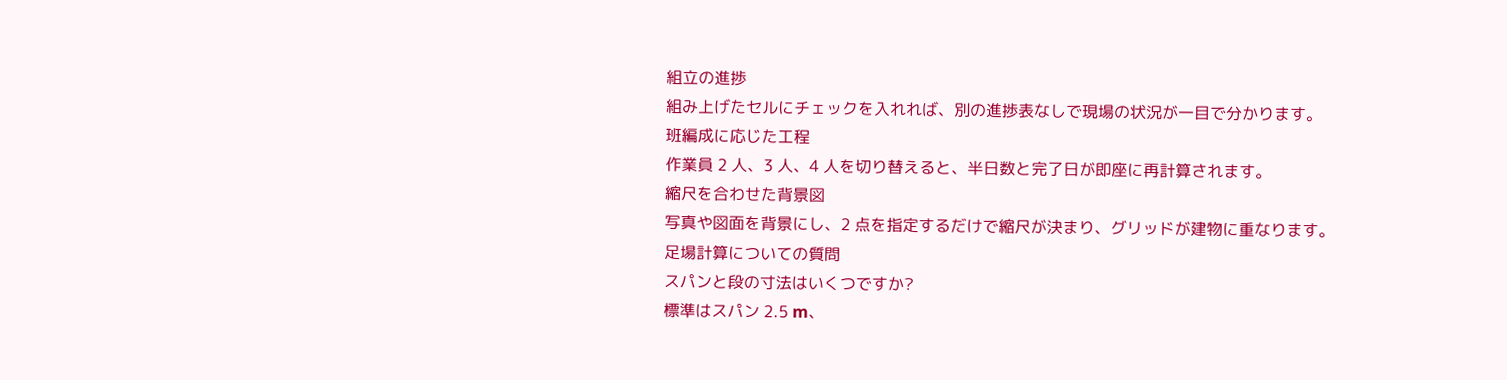組立の進捗
組み上げたセルにチェックを入れれば、別の進捗表なしで現場の状況が一目で分かります。
班編成に応じた工程
作業員 2 人、3 人、4 人を切り替えると、半日数と完了日が即座に再計算されます。
縮尺を合わせた背景図
写真や図面を背景にし、2 点を指定するだけで縮尺が決まり、グリッドが建物に重なります。
足場計算についての質問
スパンと段の寸法はいくつですか?
標準はスパン 2.5 m、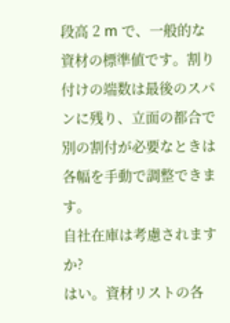段高 2 m で、一般的な資材の標準値です。割り付けの端数は最後のスパンに残り、立面の都合で別の割付が必要なときは各幅を手動で調整できます。
自社在庫は考慮されますか?
はい。資材リストの各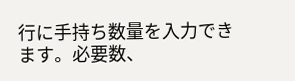行に手持ち数量を入力できます。必要数、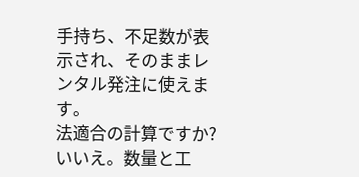手持ち、不足数が表示され、そのままレンタル発注に使えます。
法適合の計算ですか?
いいえ。数量と工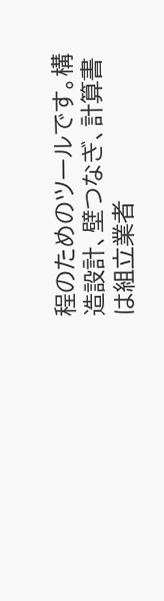程のためのツールです。構造設計、壁つなぎ、計算書は組立業者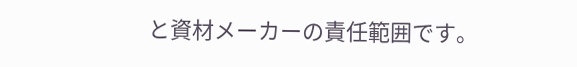と資材メーカーの責任範囲です。